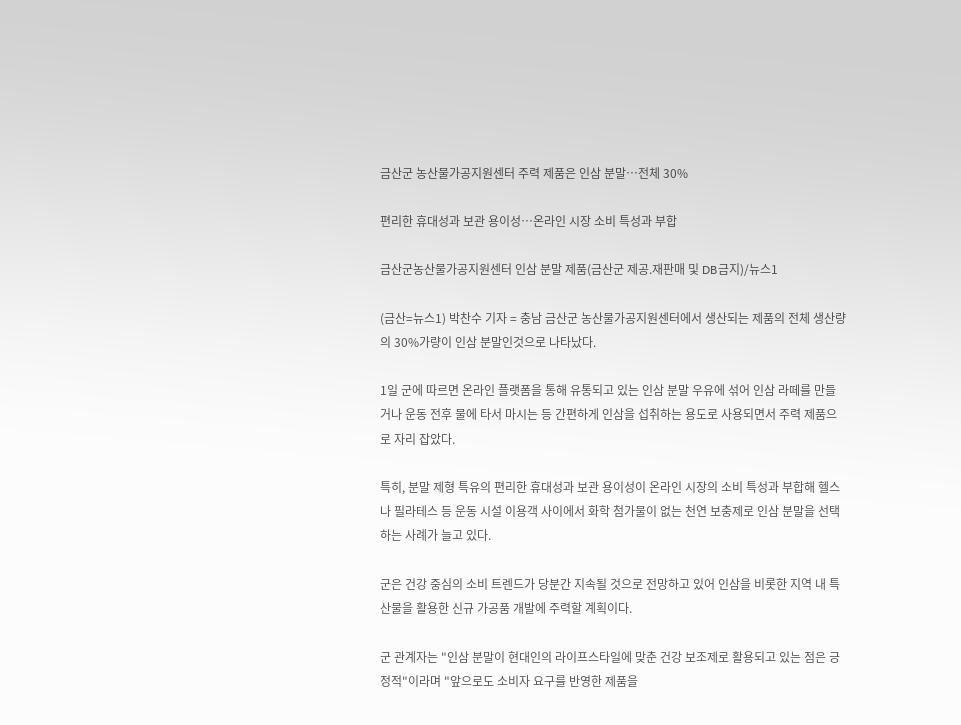금산군 농산물가공지원센터 주력 제품은 인삼 분말…전체 30%

편리한 휴대성과 보관 용이성…온라인 시장 소비 특성과 부합

금산군농산물가공지원센터 인삼 분말 제품(금산군 제공.재판매 및 DB금지)/뉴스1

(금산=뉴스1) 박찬수 기자 = 충남 금산군 농산물가공지원센터에서 생산되는 제품의 전체 생산량의 30%가량이 인삼 분말인것으로 나타났다.

1일 군에 따르면 온라인 플랫폼을 통해 유통되고 있는 인삼 분말 우유에 섞어 인삼 라떼를 만들거나 운동 전후 물에 타서 마시는 등 간편하게 인삼을 섭취하는 용도로 사용되면서 주력 제품으로 자리 잡았다.

특히, 분말 제형 특유의 편리한 휴대성과 보관 용이성이 온라인 시장의 소비 특성과 부합해 헬스나 필라테스 등 운동 시설 이용객 사이에서 화학 첨가물이 없는 천연 보충제로 인삼 분말을 선택하는 사례가 늘고 있다.

군은 건강 중심의 소비 트렌드가 당분간 지속될 것으로 전망하고 있어 인삼을 비롯한 지역 내 특산물을 활용한 신규 가공품 개발에 주력할 계획이다.

군 관계자는 "인삼 분말이 현대인의 라이프스타일에 맞춘 건강 보조제로 활용되고 있는 점은 긍정적"이라며 "앞으로도 소비자 요구를 반영한 제품을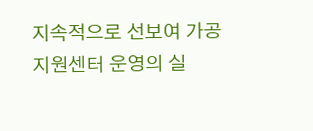지속적으로 선보여 가공지원센터 운영의 실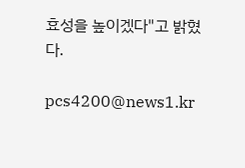효성을 높이겠다"고 밝혔다.

pcs4200@news1.kr